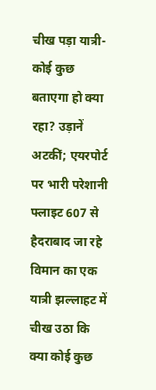चीख पड़ा यात्री-कोई कुछ बताएगा हो क्या रहा? उड़ानें अटकीं; एयरपोर्ट पर भारी परेशानी
फ्लाइट 607 से हैदराबाद जा रहे विमान का एक यात्री झल्लाहट में चीख उठा कि क्या कोई कुछ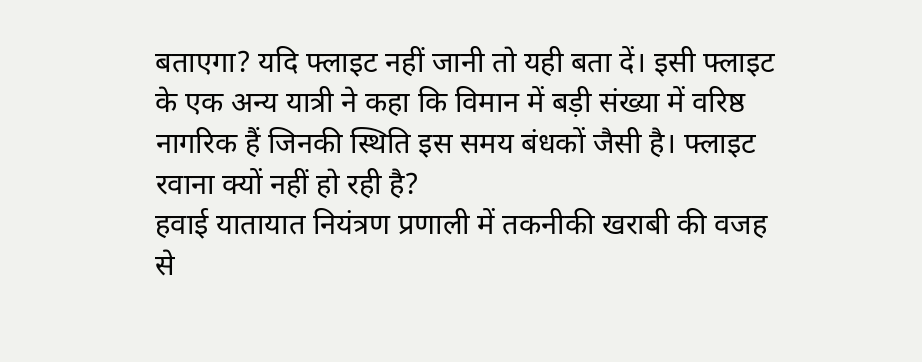बताएगा? यदि फ्लाइट नहीं जानी तो यही बता दें। इसी फ्लाइट के एक अन्य यात्री ने कहा कि विमान में बड़ी संख्या में वरिष्ठ नागरिक हैं जिनकी स्थिति इस समय बंधकों जैसी है। फ्लाइट रवाना क्यों नहीं हो रही है?
हवाई यातायात नियंत्रण प्रणाली में तकनीकी खराबी की वजह से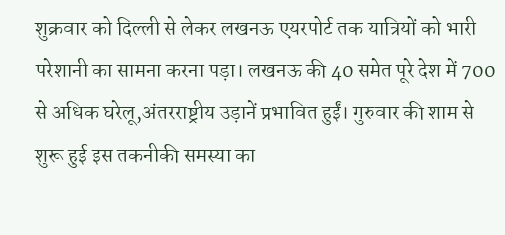शुक्रवार को दिल्ली से लेकर लखनऊ एयरपोर्ट तक यात्रियों को भारी परेशानी का सामना करना पड़ा। लखनऊ की 40 समेत पूरे देश में 700 से अधिक घरेलू,अंतरराष्ट्रीय उड़ानें प्रभावित हुईं। गुरुवार की शाम से शुरू हुई इस तकनीकी समस्या का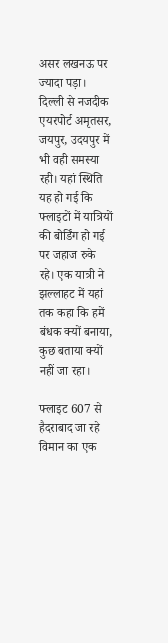असर लखनऊ पर ज्यादा पड़ा। दिल्ली से नजदीक एयरपोर्ट अमृतसर, जयपुर, उदयपुर में भी वही समस्या रही। यहां स्थिति यह हो गई कि फ्लाइटों में यात्रियों की बोर्डिंग हो गई पर जहाज रुके रहे। एक यात्री ने झल्लाहट में यहां तक कहा कि हमें बंधक क्यों बनाया, कुछ बताया क्यों नहीं जा रहा।

फ्लाइट 607 से हैदराबाद जा रहे विमान का एक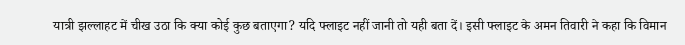यात्री झल्लाहट में चीख उठा कि क्या कोई कुछ बताएगा? यदि फ्लाइट नहीं जानी तो यही बता दें। इसी फ्लाइट के अमन तिवारी ने कहा कि विमान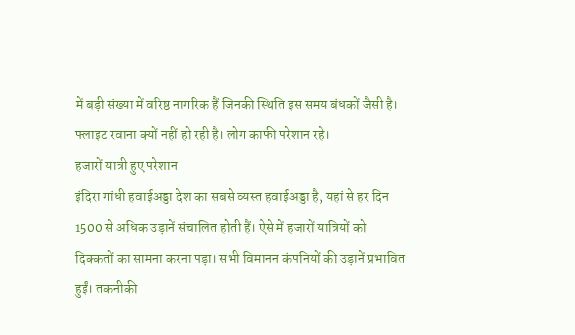में बड़ी संख्या में वरिष्ठ नागरिक हैं जिनकी स्थिति इस समय बंधकों जैसी है। फ्लाइट रवाना क्यों नहीं हो रही है। लोग काफी परेशान रहे।
हजारों यात्री हुए परेशान
इंदिरा गांधी हवाईअड्डा देश का सबसे व्यस्त हवाईअड्डा है, यहां से हर दिन 1500 से अधिक उड़ानें संचालित होती हैं। ऐसे में हजारों यात्रियों को दिक्कतों का सामना करना पड़ा। सभी विमानन कंपनियों की उड़ानें प्रभावित हुईं। तकनीकी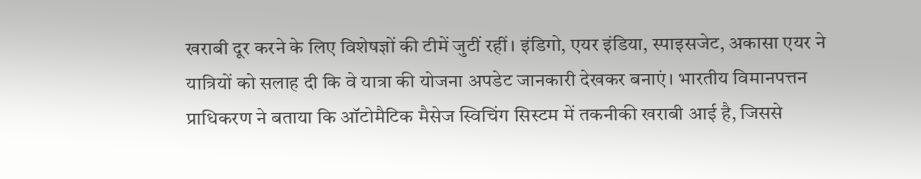खराबी दूर करने के लिए विशेषज्ञों की टीमें जुटीं रहीं। इंडिगो, एयर इंडिया, स्पाइसजेट, अकासा एयर ने यात्रियों को सलाह दी कि वे यात्रा की योजना अपडेट जानकारी देखकर बनाएं। भारतीय विमानपत्तन प्राधिकरण ने बताया कि ऑटोमैटिक मैसेज स्विचिंग सिस्टम में तकनीकी खराबी आई है, जिससे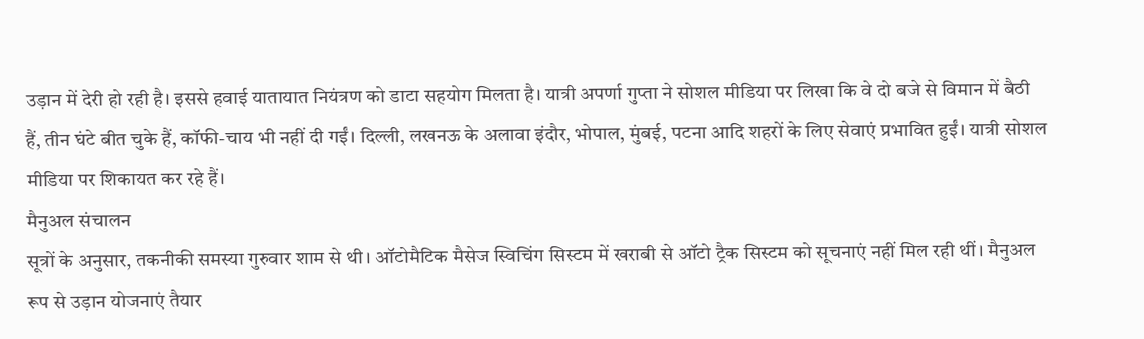उड़ान में देरी हो रही है। इससे हवाई यातायात नियंत्रण को डाटा सहयोग मिलता है। यात्री अपर्णा गुप्ता ने सोशल मीडिया पर लिखा कि वे दो बजे से विमान में बैठी हैं, तीन घंटे बीत चुके हैं, कॉफी-चाय भी नहीं दी गईं। दिल्ली, लखनऊ के अलावा इंदौर, भोपाल, मुंबई, पटना आदि शहरों के लिए सेवाएं प्रभावित हुईं। यात्री सोशल मीडिया पर शिकायत कर रहे हैं।
मैनुअल संचालन
सूत्रों के अनुसार, तकनीकी समस्या गुरुवार शाम से थी। ऑटोमैटिक मैसेज स्विचिंग सिस्टम में खराबी से ऑटो ट्रैक सिस्टम को सूचनाएं नहीं मिल रही थीं। मैनुअल रूप से उड़ान योजनाएं तैयार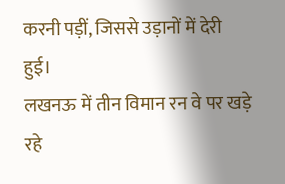करनी पड़ीं, जिससे उड़ानों में देरी हुई।
लखनऊ में तीन विमान रन वे पर खड़े रहे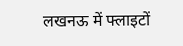लखनऊ में फ्लाइटों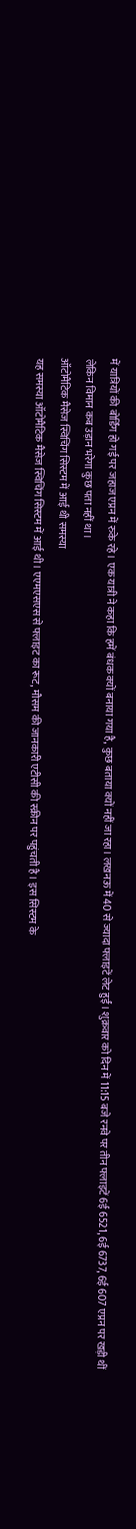में यात्रियों की बोर्डिंग हो गई पर जहाज एप्रन में रुके रहे। एक यात्री ने कहा कि हमें बंधक क्यों बनाया गया है, कुछ बताया क्यों नहीं जा रहा। लखनऊ में 40 से ज्यादा फ्लाइटें लेट हुईं। शुक्रवार को दिन में 11:15 बजे रनवे पर तीन फ्लाइटें 6ई 6521, 6ई 6737, 6ई 607 एप्रन पर खड़ी थीं लेकिन विमान कब उड़ान भरेगा कुछ पता नहीं था।
ऑटोमैटिक मैसेज स्विचिंग सिस्टम में आई थी समस्या
यह समस्या ऑटोमैटिक मैसेज स्विचिंग सिस्टम में आई थी। एएमएसएस से फ्लाइट का रूट, मौसम की जानकारी एटीसी की स्क्रीन पर पहुंचती है। इस सिस्टम के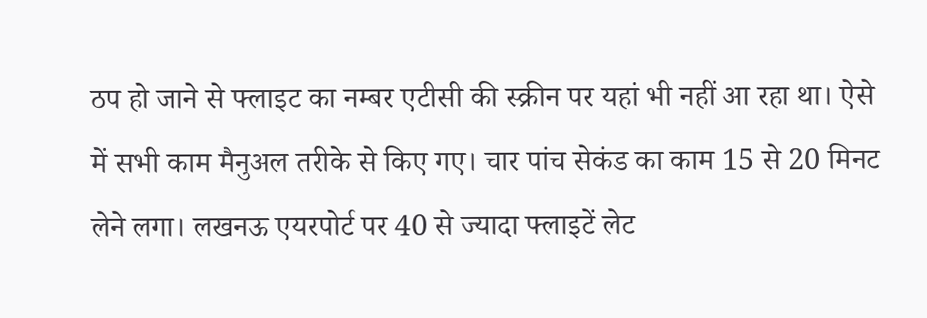ठप हो जाने से फ्लाइट का नम्बर एटीसी की स्क्रीन पर यहां भी नहीं आ रहा था। ऐसे में सभी काम मैनुअल तरीके से किए गए। चार पांच सेकंड का काम 15 से 20 मिनट लेने लगा। लखनऊ एयरपोर्ट पर 40 से ज्यादा फ्लाइटें लेट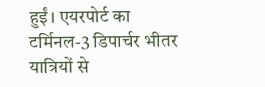हुईं। एयरपोर्ट का टर्मिनल-3 डिपार्चर भीतर यात्रियों से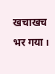खचाखच भर गया।